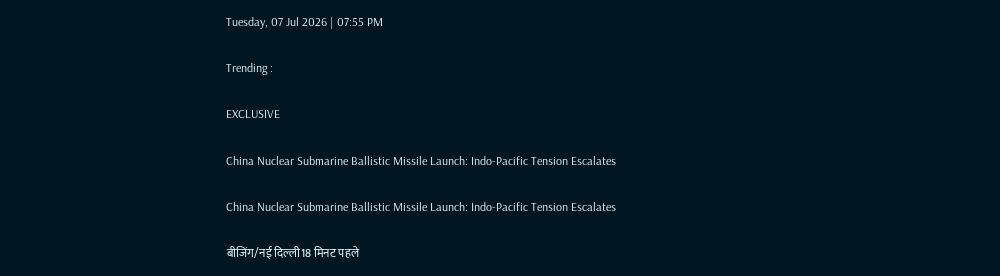Tuesday, 07 Jul 2026 | 07:55 PM

Trending :

EXCLUSIVE

China Nuclear Submarine Ballistic Missile Launch: Indo-Pacific Tension Escalates

China Nuclear Submarine Ballistic Missile Launch: Indo-Pacific Tension Escalates

बीजिंग/नई दिल्ली18 मिनट पहले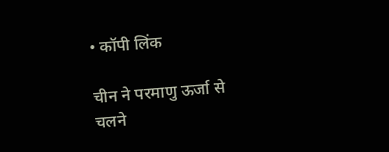• कॉपी लिंक

चीन ने परमाणु ऊर्जा से चलने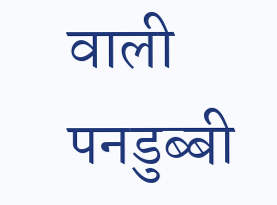वाली पनडुब्बी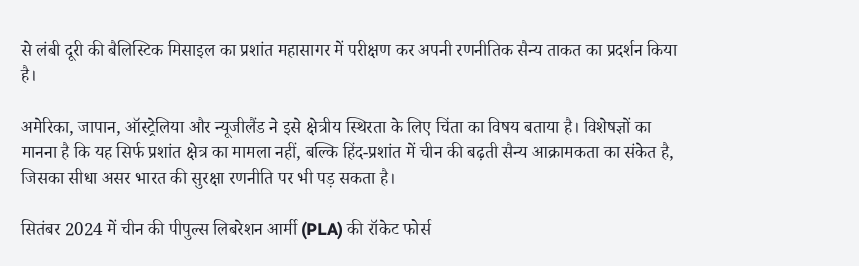से लंबी दूरी की बैलिस्टिक मिसाइल का प्रशांत महासागर में परीक्षण कर अपनी रणनीतिक सैन्य ताकत का प्रदर्शन किया है।

अमेरिका, जापान, ऑस्ट्रेलिया और न्यूजीलैंड ने इसे क्षेत्रीय स्थिरता के लिए चिंता का विषय बताया है। विशेषज्ञों का मानना है कि यह सिर्फ प्रशांत क्षेत्र का मामला नहीं, बल्कि हिंद-प्रशांत में चीन की बढ़ती सैन्य आक्रामकता का संकेत है, जिसका सीधा असर भारत की सुरक्षा रणनीति पर भी पड़ सकता है।

सितंबर 2024 में चीन की पीपुल्स लिबरेशन आर्मी (PLA) की रॉकेट फोर्स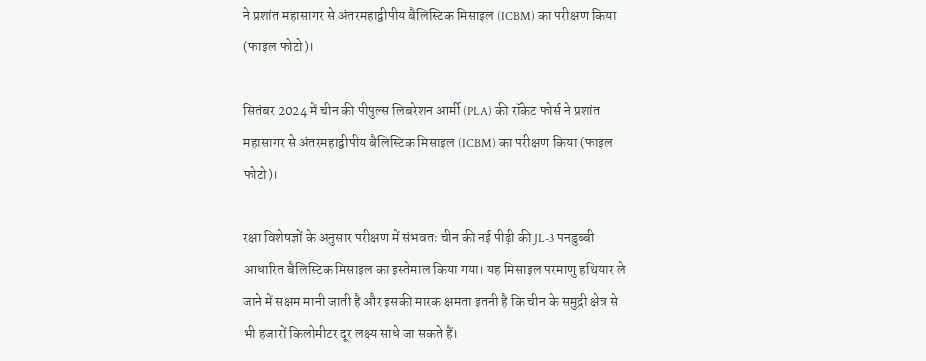ने प्रशांत महासागर से अंतरमहाद्वीपीय बैलिस्टिक मिसाइल (ICBM) का परीक्षण किया (फाइल फोटो)।

सितंबर 2024 में चीन की पीपुल्स लिबरेशन आर्मी (PLA) की रॉकेट फोर्स ने प्रशांत महासागर से अंतरमहाद्वीपीय बैलिस्टिक मिसाइल (ICBM) का परीक्षण किया (फाइल फोटो)।

रक्षा विशेषज्ञों के अनुसार परीक्षण में संभवतः चीन की नई पीढ़ी की JL-3 पनडुब्बी आधारित बैलिस्टिक मिसाइल का इस्तेमाल किया गया। यह मिसाइल परमाणु हथियार ले जाने में सक्षम मानी जाती है और इसकी मारक क्षमता इतनी है कि चीन के समुद्री क्षेत्र से भी हजारों किलोमीटर दूर लक्ष्य साधे जा सकते हैं।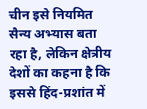चीन इसे नियमित सैन्य अभ्यास बता रहा है, लेकिन क्षेत्रीय देशों का कहना है कि इससे हिंद-प्रशांत में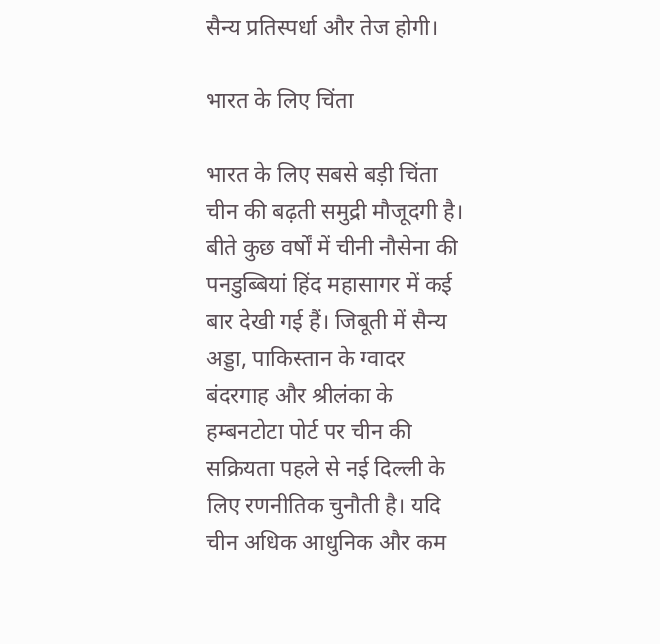सैन्य प्रतिस्पर्धा और तेज होगी।

भारत के लिए चिंता

भारत के लिए सबसे बड़ी चिंता चीन की बढ़ती समुद्री मौजूदगी है। बीते कुछ वर्षों में चीनी नौसेना की पनडुब्बियां हिंद महासागर में कई बार देखी गई हैं। जिबूती में सैन्य अड्डा, पाकिस्तान के ग्वादर बंदरगाह और श्रीलंका के हम्बनटोटा पोर्ट पर चीन की सक्रियता पहले से नई दिल्ली के लिए रणनीतिक चुनौती है। यदि चीन अधिक आधुनिक और कम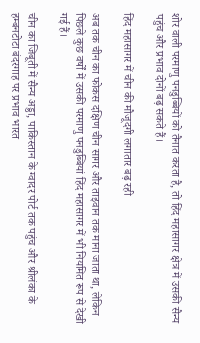शोर वाली परमाणु पनडुब्बियों को तैनात करता है, तो हिंद महासागर क्षेत्र में उसकी सैन्य पहुंच और प्रभाव दोनों बढ़ सकते हैं।

हिंद महासागर में चीन की मौजूदगी लगातार बढ़ रही

अब तक चीन का फोकस दक्षिण चीन सागर और ताइवान तक माना जाता था, लेकिन पिछले कुछ वर्षों में उसकी परमाणु पनडुब्बियां हिंद महासागर में भी नियमित रूप से देखी गई हैं।

चीन का जिबूती में सैन्य अड्डा, पाकिस्तान के ग्वादर पोर्ट तक पहुंच और श्रीलंका के हम्बनटोटा बंदरगाह पर प्रभाव भारत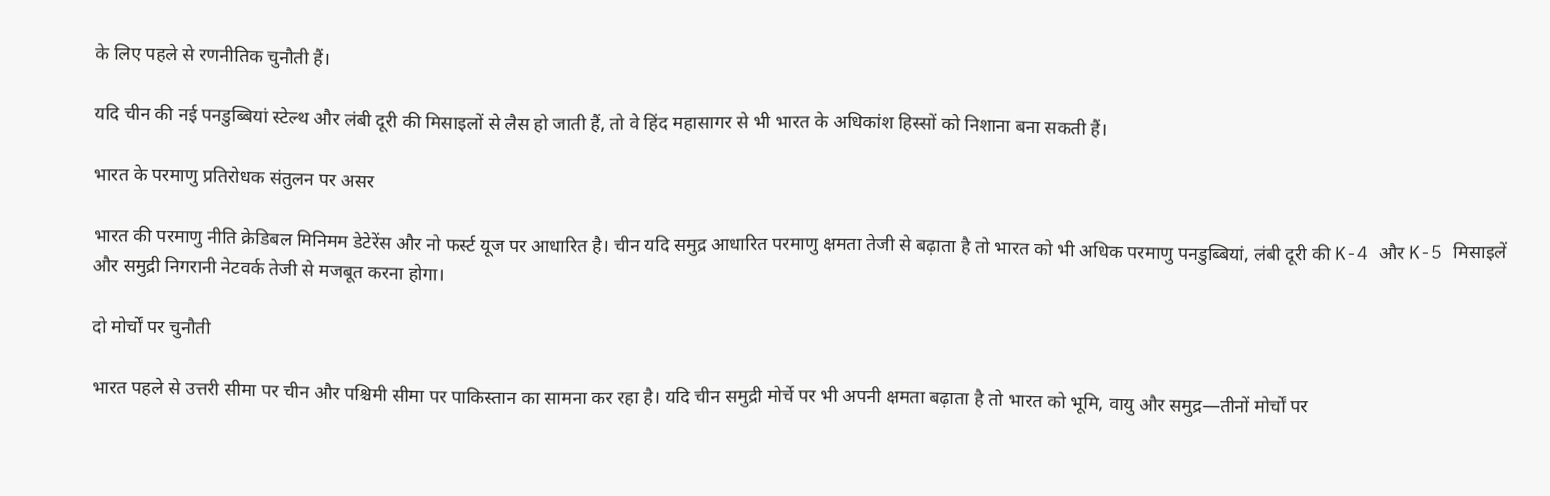के लिए पहले से रणनीतिक चुनौती हैं।

यदि चीन की नई पनडुब्बियां स्टेल्थ और लंबी दूरी की मिसाइलों से लैस हो जाती हैं, तो वे हिंद महासागर से भी भारत के अधिकांश हिस्सों को निशाना बना सकती हैं।

भारत के परमाणु प्रतिरोधक संतुलन पर असर

भारत की परमाणु नीति क्रेडिबल मिनिमम डेटेरेंस और नो फर्स्ट यूज पर आधारित है। चीन यदि समुद्र आधारित परमाणु क्षमता तेजी से बढ़ाता है तो भारत को भी अधिक परमाणु पनडुब्बियां, लंबी दूरी की K-4 और K-5 मिसाइलें और समुद्री निगरानी नेटवर्क तेजी से मजबूत करना होगा।

दो मोर्चों पर चुनौती

भारत पहले से उत्तरी सीमा पर चीन और पश्चिमी सीमा पर पाकिस्तान का सामना कर रहा है। यदि चीन समुद्री मोर्चे पर भी अपनी क्षमता बढ़ाता है तो भारत को भूमि, वायु और समुद्र—तीनों मोर्चों पर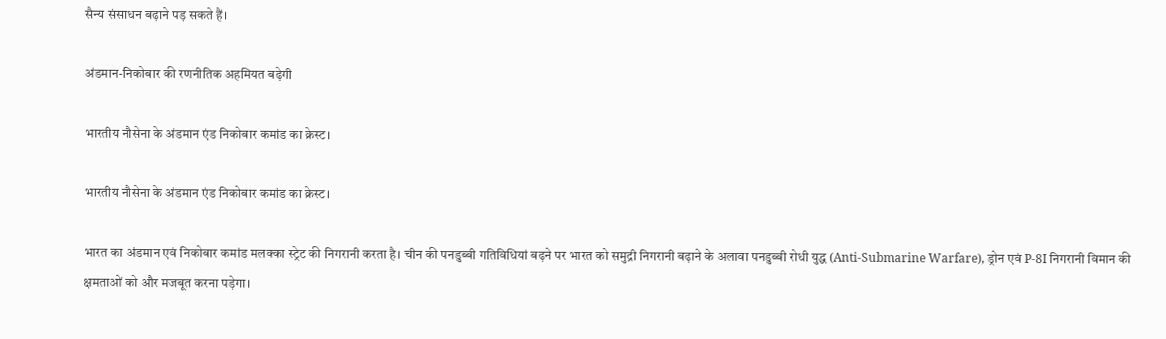सैन्य संसाधन बढ़ाने पड़ सकते हैं।

अंडमान-निकोबार की रणनीतिक अहमियत बढ़ेगी

भारतीय नौसेना के अंडमान एंड निकोबार कमांड का क्रेस्ट।

भारतीय नौसेना के अंडमान एंड निकोबार कमांड का क्रेस्ट।

भारत का अंडमान एवं निकोबार कमांड मलक्का स्ट्रेट की निगरानी करता है। चीन की पनडुब्बी गतिविधियां बढ़ने पर भारत को समुद्री निगरानी बढ़ाने के अलावा पनडुब्बी रोधी युद्ध (Anti-Submarine Warfare), ड्रोन एवं P-8I निगरानी विमान की क्षमताओं को और मजबूत करना पड़ेगा।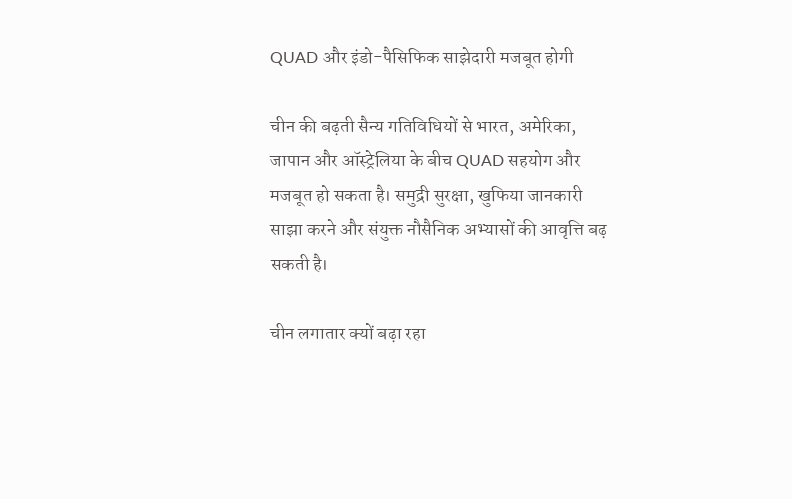QUAD और इंडो-पैसिफिक साझेदारी मजबूत होगी

चीन की बढ़ती सैन्य गतिविधियों से भारत, अमेरिका, जापान और ऑस्ट्रेलिया के बीच QUAD सहयोग और मजबूत हो सकता है। समुद्री सुरक्षा, खुफिया जानकारी साझा करने और संयुक्त नौसैनिक अभ्यासों की आवृत्ति बढ़ सकती है।

चीन लगातार क्यों बढ़ा रहा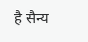है सैन्य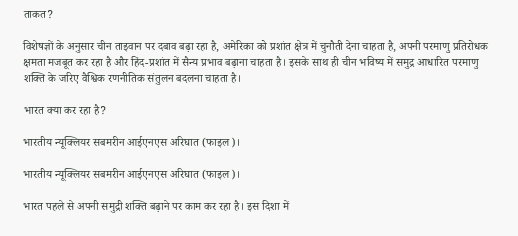ताकत?

विशेषज्ञों के अनुसार चीन ताइवान पर दबाव बढ़ा रहा है, अमेरिका को प्रशांत क्षेत्र में चुनौती देना चाहता है, अपनी परमाणु प्रतिरोधक क्षमता मजबूत कर रहा है और हिंद-प्रशांत में सैन्य प्रभाव बढ़ाना चाहता है। इसके साथ ही चीन भविष्य में समुद्र आधारित परमाणु शक्ति के जरिए वैश्विक रणनीतिक संतुलन बदलना चाहता है।

भारत क्या कर रहा है?

भारतीय न्यूक्लियर सबमरीन आईएनएस अरिघात (फाइल)।

भारतीय न्यूक्लियर सबमरीन आईएनएस अरिघात (फाइल)।

भारत पहले से अपनी समुद्री शक्ति बढ़ाने पर काम कर रहा है। इस दिशा में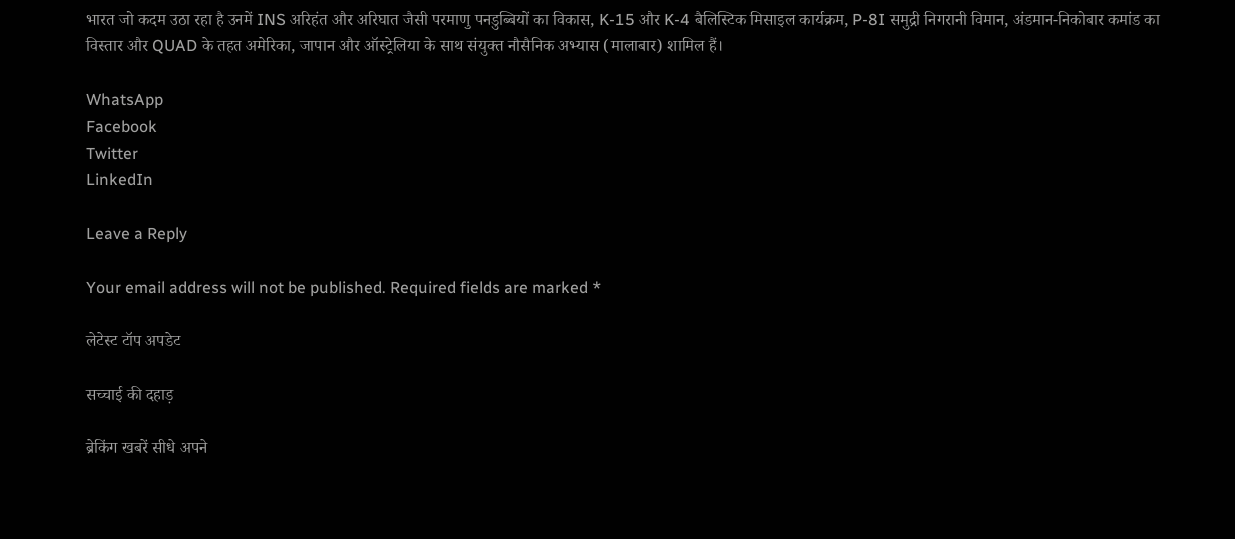भारत जो कदम उठा रहा है उनमें INS अरिहंत और अरिघात जैसी परमाणु पनडुब्बियों का विकास, K-15 और K-4 बैलिस्टिक मिसाइल कार्यक्रम, P-8I समुद्री निगरानी विमान, अंडमान-निकोबार कमांड का विस्तार और QUAD के तहत अमेरिका, जापान और ऑस्ट्रेलिया के साथ संयुक्त नौसैनिक अभ्यास (मालाबार) शामिल हैं।

WhatsApp
Facebook
Twitter
LinkedIn

Leave a Reply

Your email address will not be published. Required fields are marked *

लेटेस्ट टॉप अपडेट

सच्चाई की दहाड़

ब्रेकिंग खबरें सीधे अपने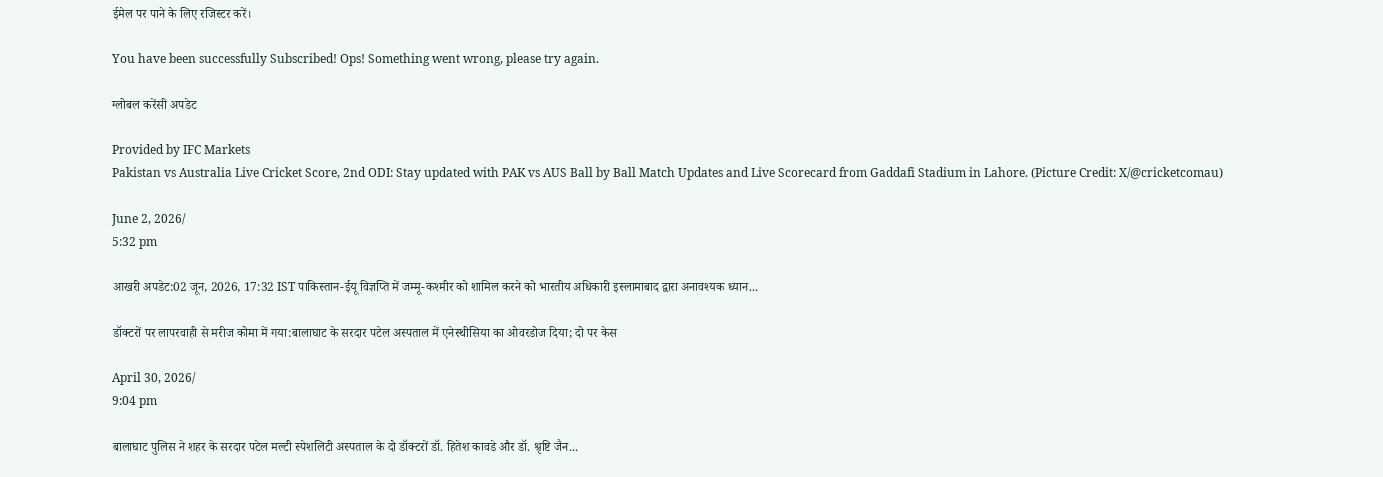ईमेल पर पाने के लिए रजिस्टर करें।

You have been successfully Subscribed! Ops! Something went wrong, please try again.

ग्लोबल करेंसी अपडेट

Provided by IFC Markets
Pakistan vs Australia Live Cricket Score, 2nd ODI: Stay updated with PAK vs AUS Ball by Ball Match Updates and Live Scorecard from Gaddafi Stadium in Lahore. (Picture Credit: X/@cricketcomau)

June 2, 2026/
5:32 pm

आखरी अपडेट:02 जून, 2026, 17:32 IST पाकिस्तान-ईयू विज्ञप्ति में जम्मू-कश्मीर को शामिल करने को भारतीय अधिकारी इस्लामाबाद द्वारा अनावश्यक ध्यान...

डॉक्टरों पर लापरवाही से मरीज कोमा में गया:बालाघाट के सरदार पटेल अस्पताल में एनेस्थीसिया का ओवरडोज दिया; दो पर केस

April 30, 2026/
9:04 pm

बालाघाट पुलिस ने शहर के सरदार पटेल मल्टी स्पेशलिटी अस्पताल के दो डॉक्टरों डॉ. हितेश कावडे और डॉ. श्रृष्टि जैन...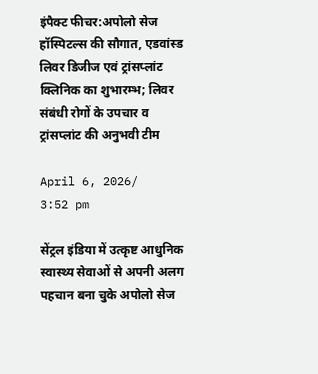इंपैक्ट फीचर:अपोलो सेज हॉस्पिटल्स की सौगात, एडवांस्ड लिवर डिजीज एवं ट्रांसप्लांट क्लिनिक का शुभारम्भ; लिवर संबंधी रोगों के उपचार व ट्रांसप्लांट की अनुभवी टीम

April 6, 2026/
3:52 pm

सेंट्रल इंडिया में उत्कृष्ट आधुनिक स्वास्थ्य सेवाओं से अपनी अलग पहचान बना चुके अपोलो सेज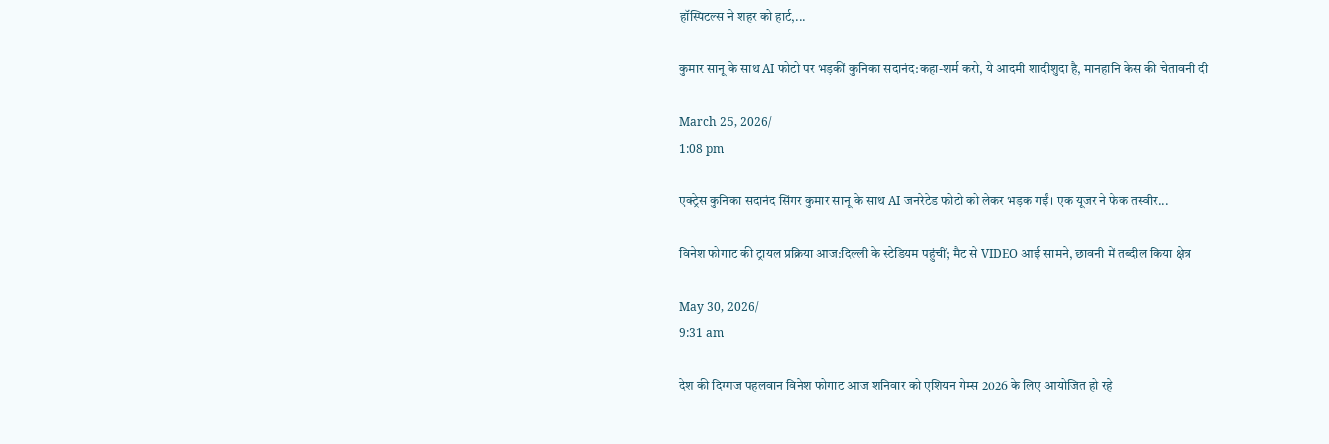हॉस्पिटल्स ने शहर को हार्ट,...

कुमार सानू के साथ AI फोटो पर भड़कीं कुनिका सदानंद:कहा-शर्म करो, ये आदमी शादीशुदा है, मानहानि केस की चेतावनी दी

March 25, 2026/
1:08 pm

एक्ट्रेस कुनिका सदानंद सिंगर कुमार सानू के साथ AI जनरेटेड फोटो को लेकर भड़क गईं। एक यूजर ने फेक तस्वीर...

विनेश फोगाट की ट्रायल प्रक्रिया आज:दिल्ली के स्टेडियम पहुंचीं; मैट से VIDEO आई सामने, छावनी में तब्दील किया क्षेत्र

May 30, 2026/
9:31 am

देश की दिग्गज पहलवान विनेश फोगाट आज शनिवार को एशियन गेम्स 2026 के लिए आयोजित हो रहे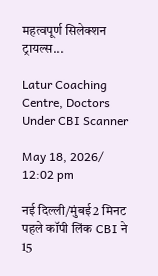महत्वपूर्ण सिलेक्शन ट्रायल्स...

Latur Coaching Centre, Doctors Under CBI Scanner

May 18, 2026/
12:02 pm

नई दिल्ली/मुंबई2 मिनट पहले कॉपी लिंक CBI ने 15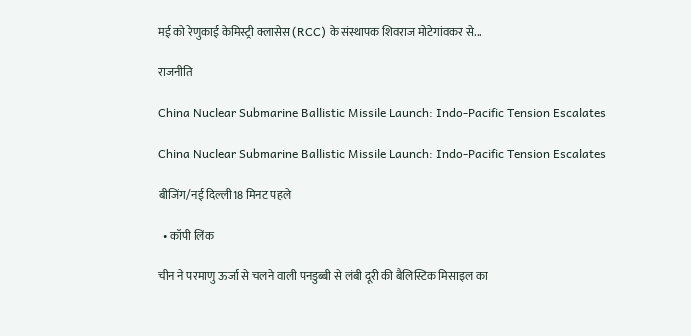मई को रेणुकाई केमिस्ट्री क्लासेस (RCC) के संस्थापक शिवराज मोटेगांवकर से...

राजनीति

China Nuclear Submarine Ballistic Missile Launch: Indo-Pacific Tension Escalates

China Nuclear Submarine Ballistic Missile Launch: Indo-Pacific Tension Escalates

बीजिंग/नई दिल्ली18 मिनट पहले

  • कॉपी लिंक

चीन ने परमाणु ऊर्जा से चलने वाली पनडुब्बी से लंबी दूरी की बैलिस्टिक मिसाइल का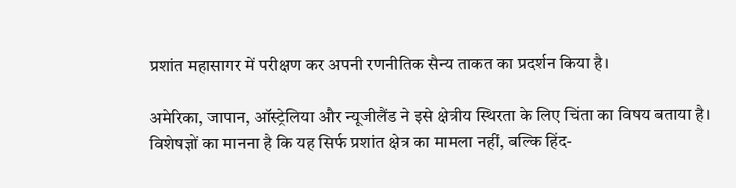प्रशांत महासागर में परीक्षण कर अपनी रणनीतिक सैन्य ताकत का प्रदर्शन किया है।

अमेरिका, जापान, ऑस्ट्रेलिया और न्यूजीलैंड ने इसे क्षेत्रीय स्थिरता के लिए चिंता का विषय बताया है। विशेषज्ञों का मानना है कि यह सिर्फ प्रशांत क्षेत्र का मामला नहीं, बल्कि हिंद-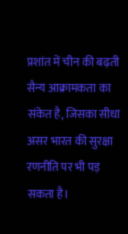प्रशांत में चीन की बढ़ती सैन्य आक्रामकता का संकेत है, जिसका सीधा असर भारत की सुरक्षा रणनीति पर भी पड़ सकता है।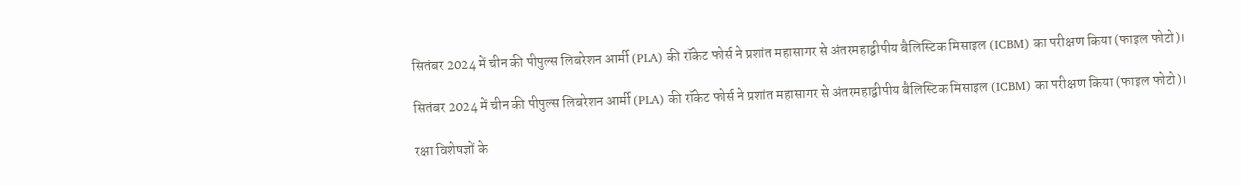सितंबर 2024 में चीन की पीपुल्स लिबरेशन आर्मी (PLA) की रॉकेट फोर्स ने प्रशांत महासागर से अंतरमहाद्वीपीय बैलिस्टिक मिसाइल (ICBM) का परीक्षण किया (फाइल फोटो)।

सितंबर 2024 में चीन की पीपुल्स लिबरेशन आर्मी (PLA) की रॉकेट फोर्स ने प्रशांत महासागर से अंतरमहाद्वीपीय बैलिस्टिक मिसाइल (ICBM) का परीक्षण किया (फाइल फोटो)।

रक्षा विशेषज्ञों के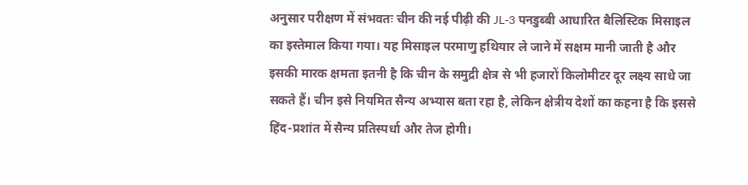अनुसार परीक्षण में संभवतः चीन की नई पीढ़ी की JL-3 पनडुब्बी आधारित बैलिस्टिक मिसाइल का इस्तेमाल किया गया। यह मिसाइल परमाणु हथियार ले जाने में सक्षम मानी जाती है और इसकी मारक क्षमता इतनी है कि चीन के समुद्री क्षेत्र से भी हजारों किलोमीटर दूर लक्ष्य साधे जा सकते हैं। चीन इसे नियमित सैन्य अभ्यास बता रहा है, लेकिन क्षेत्रीय देशों का कहना है कि इससे हिंद-प्रशांत में सैन्य प्रतिस्पर्धा और तेज होगी।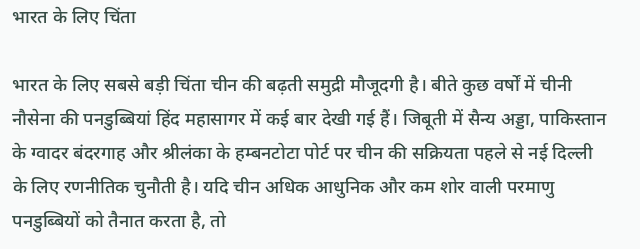भारत के लिए चिंता

भारत के लिए सबसे बड़ी चिंता चीन की बढ़ती समुद्री मौजूदगी है। बीते कुछ वर्षों में चीनी नौसेना की पनडुब्बियां हिंद महासागर में कई बार देखी गई हैं। जिबूती में सैन्य अड्डा, पाकिस्तान के ग्वादर बंदरगाह और श्रीलंका के हम्बनटोटा पोर्ट पर चीन की सक्रियता पहले से नई दिल्ली के लिए रणनीतिक चुनौती है। यदि चीन अधिक आधुनिक और कम शोर वाली परमाणु पनडुब्बियों को तैनात करता है, तो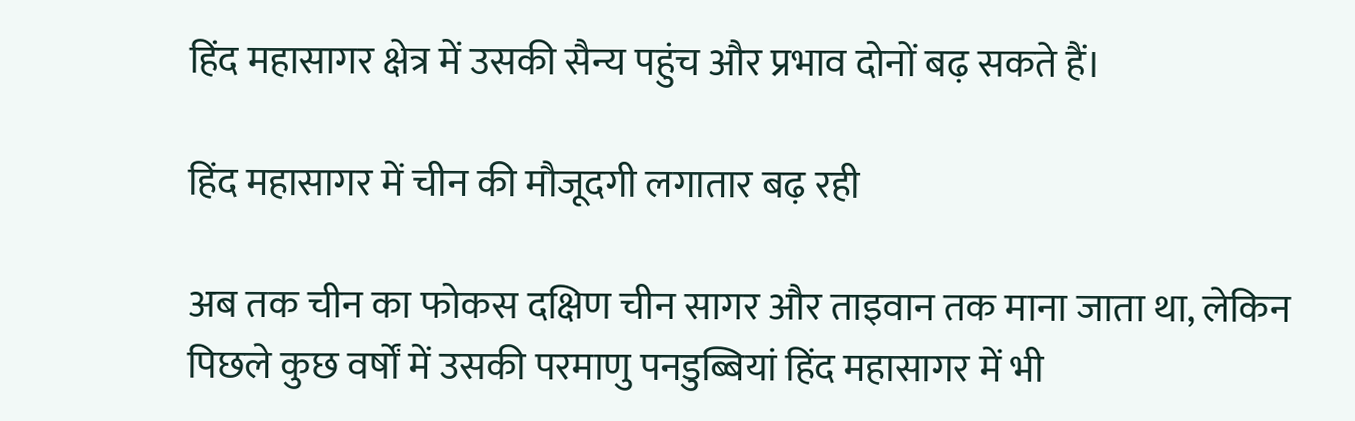हिंद महासागर क्षेत्र में उसकी सैन्य पहुंच और प्रभाव दोनों बढ़ सकते हैं।

हिंद महासागर में चीन की मौजूदगी लगातार बढ़ रही

अब तक चीन का फोकस दक्षिण चीन सागर और ताइवान तक माना जाता था, लेकिन पिछले कुछ वर्षों में उसकी परमाणु पनडुब्बियां हिंद महासागर में भी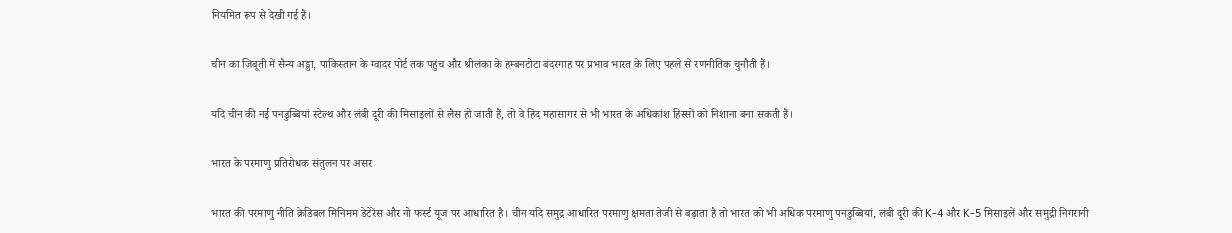नियमित रूप से देखी गई हैं।

चीन का जिबूती में सैन्य अड्डा, पाकिस्तान के ग्वादर पोर्ट तक पहुंच और श्रीलंका के हम्बनटोटा बंदरगाह पर प्रभाव भारत के लिए पहले से रणनीतिक चुनौती हैं।

यदि चीन की नई पनडुब्बियां स्टेल्थ और लंबी दूरी की मिसाइलों से लैस हो जाती हैं, तो वे हिंद महासागर से भी भारत के अधिकांश हिस्सों को निशाना बना सकती हैं।

भारत के परमाणु प्रतिरोधक संतुलन पर असर

भारत की परमाणु नीति क्रेडिबल मिनिमम डेटेरेंस और नो फर्स्ट यूज पर आधारित है। चीन यदि समुद्र आधारित परमाणु क्षमता तेजी से बढ़ाता है तो भारत को भी अधिक परमाणु पनडुब्बियां, लंबी दूरी की K-4 और K-5 मिसाइलें और समुद्री निगरानी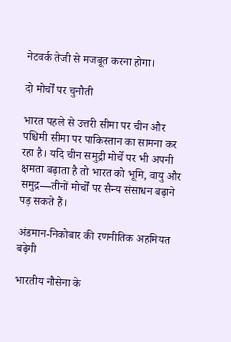नेटवर्क तेजी से मजबूत करना होगा।

दो मोर्चों पर चुनौती

भारत पहले से उत्तरी सीमा पर चीन और पश्चिमी सीमा पर पाकिस्तान का सामना कर रहा है। यदि चीन समुद्री मोर्चे पर भी अपनी क्षमता बढ़ाता है तो भारत को भूमि, वायु और समुद्र—तीनों मोर्चों पर सैन्य संसाधन बढ़ाने पड़ सकते हैं।

अंडमान-निकोबार की रणनीतिक अहमियत बढ़ेगी

भारतीय नौसेना के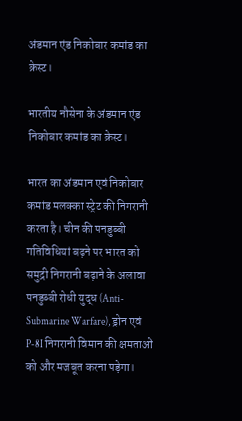अंडमान एंड निकोबार कमांड का क्रेस्ट।

भारतीय नौसेना के अंडमान एंड निकोबार कमांड का क्रेस्ट।

भारत का अंडमान एवं निकोबार कमांड मलक्का स्ट्रेट की निगरानी करता है। चीन की पनडुब्बी गतिविधियां बढ़ने पर भारत को समुद्री निगरानी बढ़ाने के अलावा पनडुब्बी रोधी युद्ध (Anti-Submarine Warfare), ड्रोन एवं P-8I निगरानी विमान की क्षमताओं को और मजबूत करना पड़ेगा।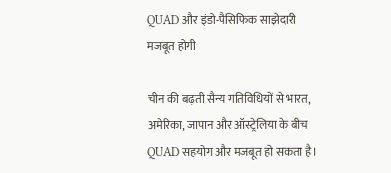QUAD और इंडो-पैसिफिक साझेदारी मजबूत होगी

चीन की बढ़ती सैन्य गतिविधियों से भारत, अमेरिका, जापान और ऑस्ट्रेलिया के बीच QUAD सहयोग और मजबूत हो सकता है।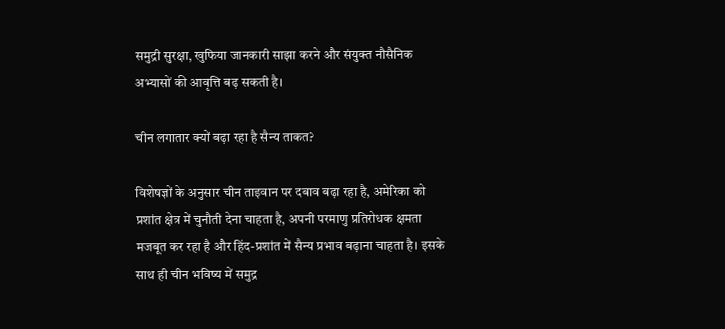समुद्री सुरक्षा, खुफिया जानकारी साझा करने और संयुक्त नौसैनिक अभ्यासों की आवृत्ति बढ़ सकती है।

चीन लगातार क्यों बढ़ा रहा है सैन्य ताकत?

विशेषज्ञों के अनुसार चीन ताइवान पर दबाव बढ़ा रहा है, अमेरिका को प्रशांत क्षेत्र में चुनौती देना चाहता है, अपनी परमाणु प्रतिरोधक क्षमता मजबूत कर रहा है और हिंद-प्रशांत में सैन्य प्रभाव बढ़ाना चाहता है। इसके साथ ही चीन भविष्य में समुद्र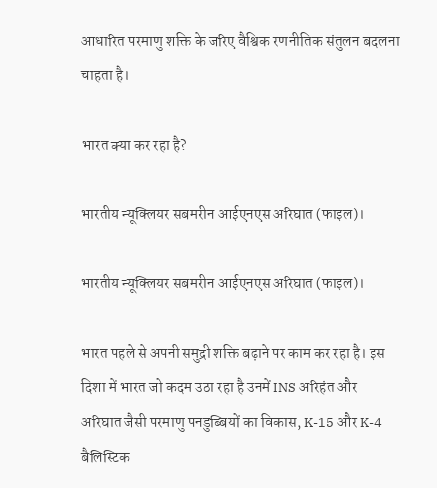आधारित परमाणु शक्ति के जरिए वैश्विक रणनीतिक संतुलन बदलना चाहता है।

भारत क्या कर रहा है?

भारतीय न्यूक्लियर सबमरीन आईएनएस अरिघात (फाइल)।

भारतीय न्यूक्लियर सबमरीन आईएनएस अरिघात (फाइल)।

भारत पहले से अपनी समुद्री शक्ति बढ़ाने पर काम कर रहा है। इस दिशा में भारत जो कदम उठा रहा है उनमें INS अरिहंत और अरिघात जैसी परमाणु पनडुब्बियों का विकास, K-15 और K-4 बैलिस्टिक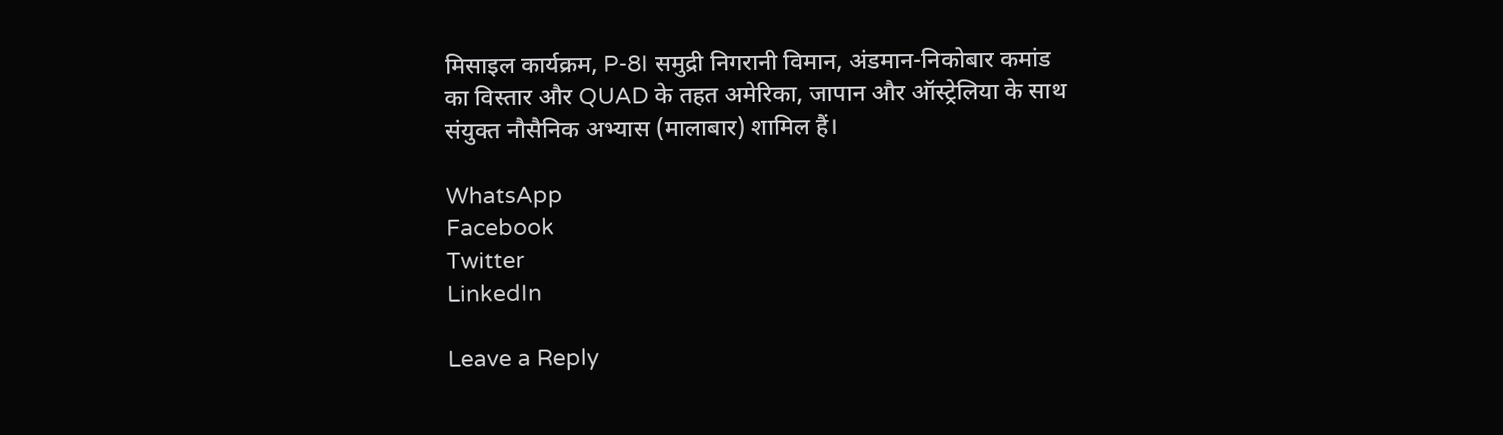मिसाइल कार्यक्रम, P-8I समुद्री निगरानी विमान, अंडमान-निकोबार कमांड का विस्तार और QUAD के तहत अमेरिका, जापान और ऑस्ट्रेलिया के साथ संयुक्त नौसैनिक अभ्यास (मालाबार) शामिल हैं।

WhatsApp
Facebook
Twitter
LinkedIn

Leave a Reply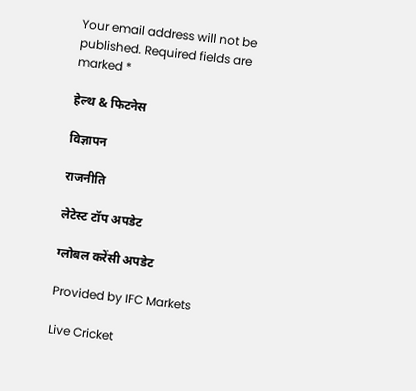Your email address will not be published. Required fields are marked *

हेल्थ & फिटनेस

विज्ञापन

राजनीति

लेटेस्ट टॉप अपडेट

ग्लोबल करेंसी अपडेट

Provided by IFC Markets

Live Cricket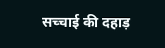सच्चाई की दहाड़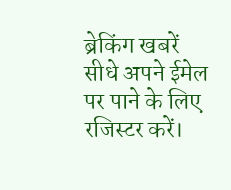ब्रेकिंग खबरें सीधे अपने ईमेल पर पाने के लिए रजिस्टर करें।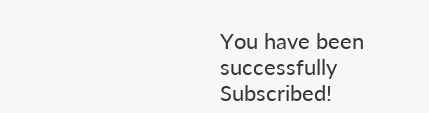You have been successfully Subscribed!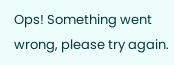Ops! Something went wrong, please try again.